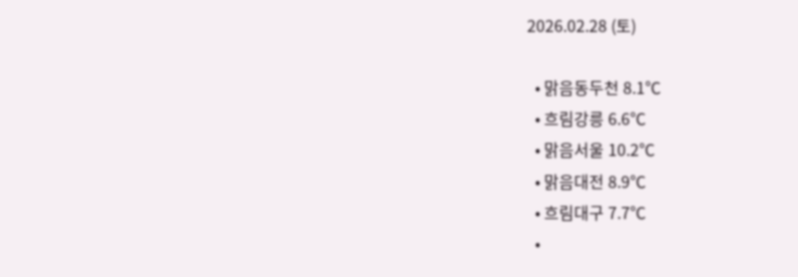2026.02.28 (토)

  • 맑음동두천 8.1℃
  • 흐림강릉 6.6℃
  • 맑음서울 10.2℃
  • 맑음대전 8.9℃
  • 흐림대구 7.7℃
  •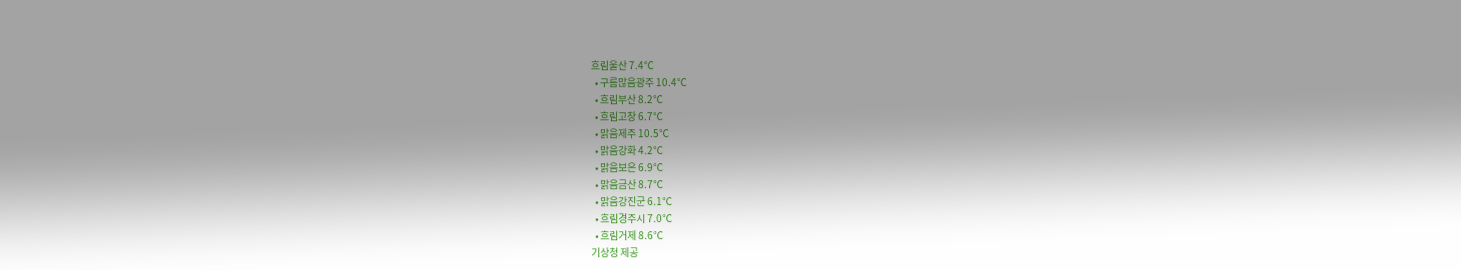흐림울산 7.4℃
  • 구름많음광주 10.4℃
  • 흐림부산 8.2℃
  • 흐림고창 6.7℃
  • 맑음제주 10.5℃
  • 맑음강화 4.2℃
  • 맑음보은 6.9℃
  • 맑음금산 8.7℃
  • 맑음강진군 6.1℃
  • 흐림경주시 7.0℃
  • 흐림거제 8.6℃
기상청 제공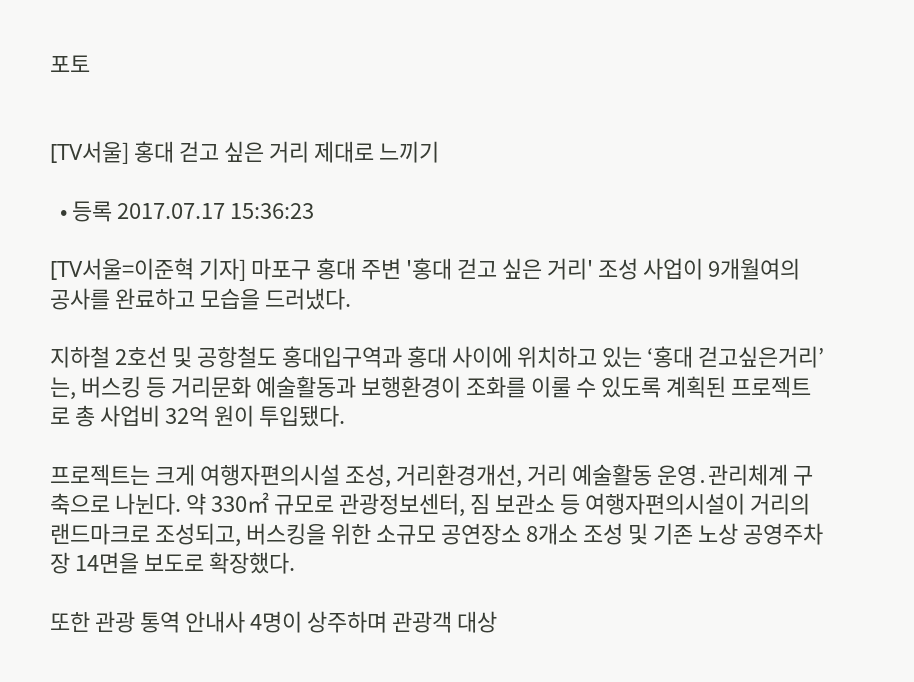포토


[TV서울] 홍대 걷고 싶은 거리 제대로 느끼기

  • 등록 2017.07.17 15:36:23

[TV서울=이준혁 기자] 마포구 홍대 주변 '홍대 걷고 싶은 거리' 조성 사업이 9개월여의 공사를 완료하고 모습을 드러냈다.

지하철 2호선 및 공항철도 홍대입구역과 홍대 사이에 위치하고 있는 ‘홍대 걷고싶은거리’는, 버스킹 등 거리문화 예술활동과 보행환경이 조화를 이룰 수 있도록 계획된 프로젝트로 총 사업비 32억 원이 투입됐다.

프로젝트는 크게 여행자편의시설 조성, 거리환경개선, 거리 예술활동 운영․관리체계 구축으로 나뉜다. 약 330㎡ 규모로 관광정보센터, 짐 보관소 등 여행자편의시설이 거리의 랜드마크로 조성되고, 버스킹을 위한 소규모 공연장소 8개소 조성 및 기존 노상 공영주차장 14면을 보도로 확장했다.

또한 관광 통역 안내사 4명이 상주하며 관광객 대상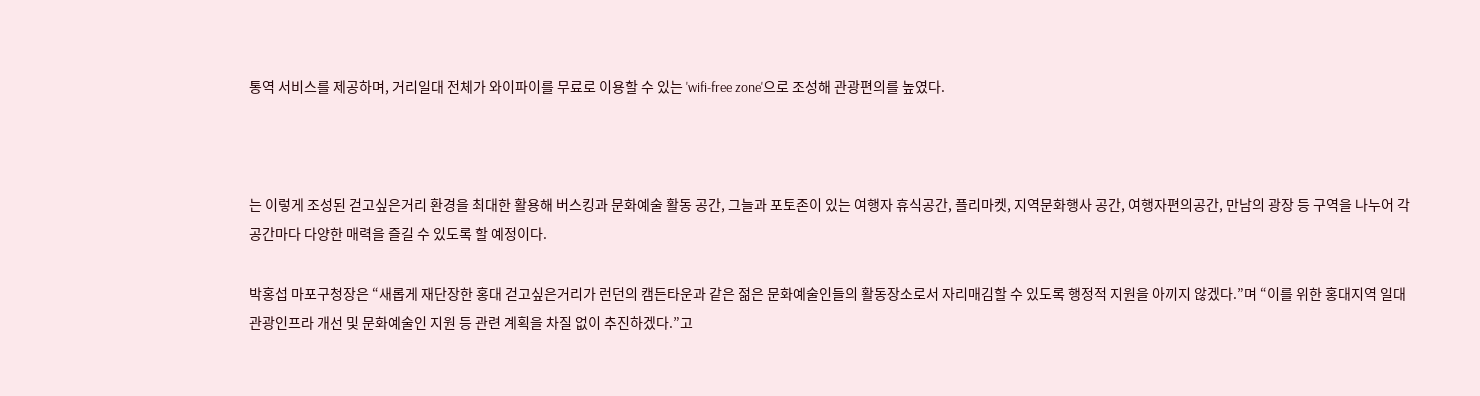통역 서비스를 제공하며, 거리일대 전체가 와이파이를 무료로 이용할 수 있는 'wifi-free zone'으로 조성해 관광편의를 높였다.



는 이렇게 조성된 걷고싶은거리 환경을 최대한 활용해 버스킹과 문화예술 활동 공간, 그늘과 포토존이 있는 여행자 휴식공간, 플리마켓, 지역문화행사 공간, 여행자편의공간, 만남의 광장 등 구역을 나누어 각 공간마다 다양한 매력을 즐길 수 있도록 할 예정이다.

박홍섭 마포구청장은 “새롭게 재단장한 홍대 걷고싶은거리가 런던의 캠든타운과 같은 젊은 문화예술인들의 활동장소로서 자리매김할 수 있도록 행정적 지원을 아끼지 않겠다.”며 “이를 위한 홍대지역 일대 관광인프라 개선 및 문화예술인 지원 등 관련 계획을 차질 없이 추진하겠다.”고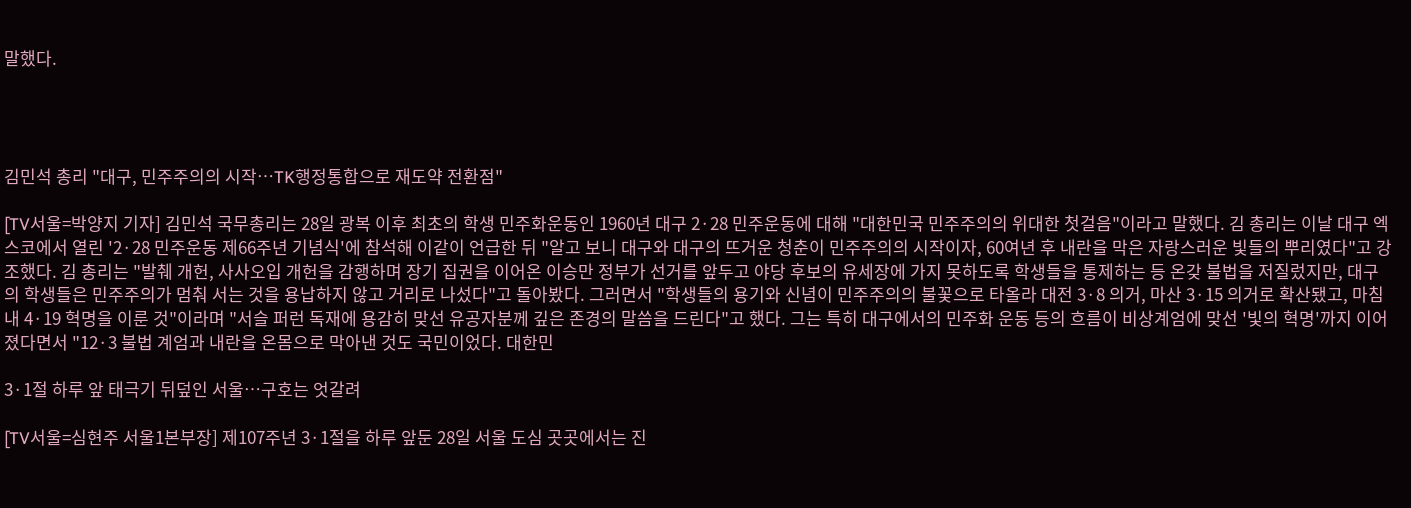말했다.




김민석 총리 "대구, 민주주의의 시작…TK행정통합으로 재도약 전환점"

[TV서울=박양지 기자] 김민석 국무총리는 28일 광복 이후 최초의 학생 민주화운동인 1960년 대구 2·28 민주운동에 대해 "대한민국 민주주의의 위대한 첫걸음"이라고 말했다. 김 총리는 이날 대구 엑스코에서 열린 '2·28 민주운동 제66주년 기념식'에 참석해 이같이 언급한 뒤 "알고 보니 대구와 대구의 뜨거운 청춘이 민주주의의 시작이자, 60여년 후 내란을 막은 자랑스러운 빛들의 뿌리였다"고 강조했다. 김 총리는 "발췌 개헌, 사사오입 개헌을 감행하며 장기 집권을 이어온 이승만 정부가 선거를 앞두고 야당 후보의 유세장에 가지 못하도록 학생들을 통제하는 등 온갖 불법을 저질렀지만, 대구의 학생들은 민주주의가 멈춰 서는 것을 용납하지 않고 거리로 나섰다"고 돌아봤다. 그러면서 "학생들의 용기와 신념이 민주주의의 불꽃으로 타올라 대전 3·8 의거, 마산 3·15 의거로 확산됐고, 마침내 4·19 혁명을 이룬 것"이라며 "서슬 퍼런 독재에 용감히 맞선 유공자분께 깊은 존경의 말씀을 드린다"고 했다. 그는 특히 대구에서의 민주화 운동 등의 흐름이 비상계엄에 맞선 '빛의 혁명'까지 이어졌다면서 "12·3 불법 계엄과 내란을 온몸으로 막아낸 것도 국민이었다. 대한민

3·1절 하루 앞 태극기 뒤덮인 서울…구호는 엇갈려

[TV서울=심현주 서울1본부장] 제107주년 3·1절을 하루 앞둔 28일 서울 도심 곳곳에서는 진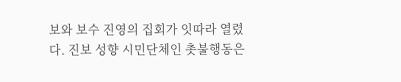보와 보수 진영의 집회가 잇따라 열렸다. 진보 성향 시민단체인 촛불행동은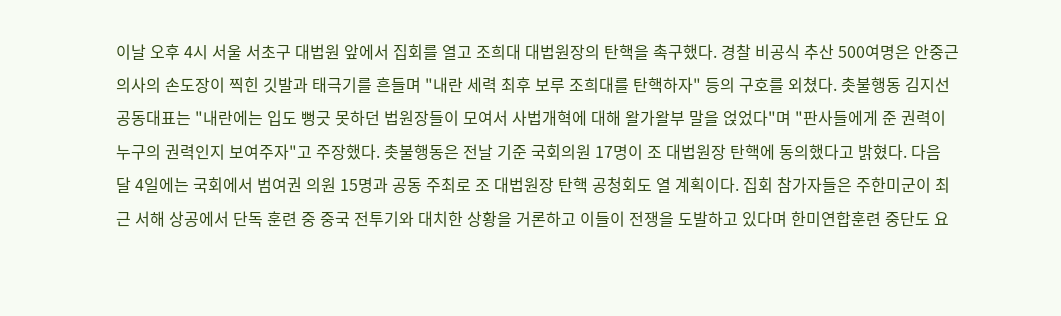이날 오후 4시 서울 서초구 대법원 앞에서 집회를 열고 조희대 대법원장의 탄핵을 촉구했다. 경찰 비공식 추산 500여명은 안중근 의사의 손도장이 찍힌 깃발과 태극기를 흔들며 "내란 세력 최후 보루 조희대를 탄핵하자" 등의 구호를 외쳤다. 촛불행동 김지선 공동대표는 "내란에는 입도 뻥긋 못하던 법원장들이 모여서 사법개혁에 대해 왈가왈부 말을 얹었다"며 "판사들에게 준 권력이 누구의 권력인지 보여주자"고 주장했다. 촛불행동은 전날 기준 국회의원 17명이 조 대법원장 탄핵에 동의했다고 밝혔다. 다음 달 4일에는 국회에서 범여권 의원 15명과 공동 주최로 조 대법원장 탄핵 공청회도 열 계획이다. 집회 참가자들은 주한미군이 최근 서해 상공에서 단독 훈련 중 중국 전투기와 대치한 상황을 거론하고 이들이 전쟁을 도발하고 있다며 한미연합훈련 중단도 요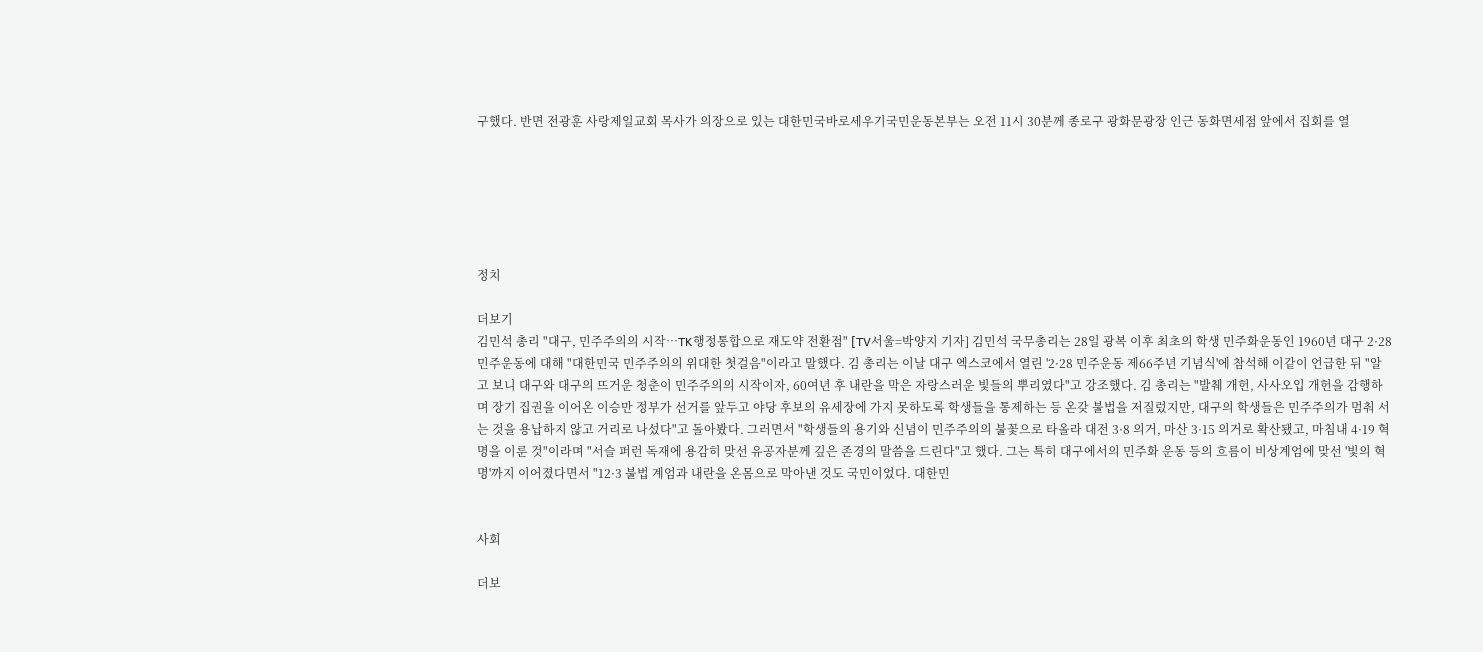구했다. 반면 전광훈 사랑제일교회 목사가 의장으로 있는 대한민국바로세우기국민운동본부는 오전 11시 30분께 종로구 광화문광장 인근 동화면세점 앞에서 집회를 열






정치

더보기
김민석 총리 "대구, 민주주의의 시작…TK행정통합으로 재도약 전환점" [TV서울=박양지 기자] 김민석 국무총리는 28일 광복 이후 최초의 학생 민주화운동인 1960년 대구 2·28 민주운동에 대해 "대한민국 민주주의의 위대한 첫걸음"이라고 말했다. 김 총리는 이날 대구 엑스코에서 열린 '2·28 민주운동 제66주년 기념식'에 참석해 이같이 언급한 뒤 "알고 보니 대구와 대구의 뜨거운 청춘이 민주주의의 시작이자, 60여년 후 내란을 막은 자랑스러운 빛들의 뿌리였다"고 강조했다. 김 총리는 "발췌 개헌, 사사오입 개헌을 감행하며 장기 집권을 이어온 이승만 정부가 선거를 앞두고 야당 후보의 유세장에 가지 못하도록 학생들을 통제하는 등 온갖 불법을 저질렀지만, 대구의 학생들은 민주주의가 멈춰 서는 것을 용납하지 않고 거리로 나섰다"고 돌아봤다. 그러면서 "학생들의 용기와 신념이 민주주의의 불꽃으로 타올라 대전 3·8 의거, 마산 3·15 의거로 확산됐고, 마침내 4·19 혁명을 이룬 것"이라며 "서슬 퍼런 독재에 용감히 맞선 유공자분께 깊은 존경의 말씀을 드린다"고 했다. 그는 특히 대구에서의 민주화 운동 등의 흐름이 비상계엄에 맞선 '빛의 혁명'까지 이어졌다면서 "12·3 불법 계엄과 내란을 온몸으로 막아낸 것도 국민이었다. 대한민


사회

더보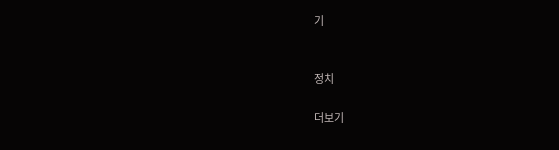기


정치

더보기